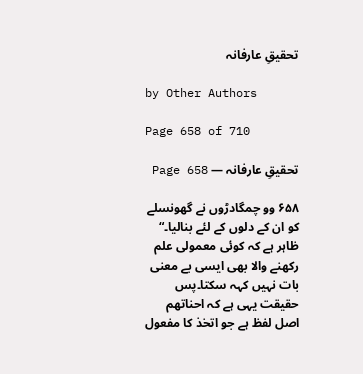تحقیقِ عارفانہ

by Other Authors

Page 658 of 710

تحقیقِ عارفانہ — Page 658

۶۵۸ وو چمگادڑوں نے گھونسلے کو ان کے دلوں کے لئے بنالیا۔“ ظاہر ہے کہ کوئی معمولی علم رکھنے والا بھی ایسی بے معنی بات نہیں کہہ سکتا۔پس حقیقت یہی ہے کہ احناتهم اصل لفظ ہے جو اتخذ کا مفعول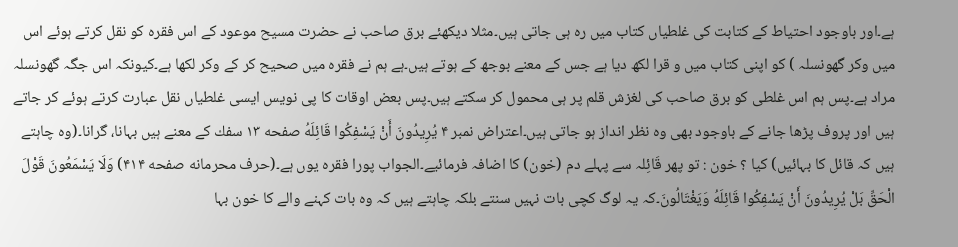ہے۔اور باوجود احتیاط کے کتابت کی غلطیاں کتاب میں رہ ہی جاتی ہیں۔مثلا دیکھئے برق صاحب نے حضرت مسیح موعود کے اس فقرہ کو نقل کرتے ہوئے اس میں وکر گھونسلہ ) کو اپنی کتاب میں و قرا لکھ دیا ہے جس کے معنے بوجھ کے ہوتے ہیں۔ہے ہم نے فقرہ میں صحیح کر کے وکر لکھا ہے۔کیونکہ اس جگہ گھونسلہ مراد ہے۔پس ہم اس غلطی کو برق صاحب کی لغزش قلم پر ہی محمول کر سکتے ہیں۔پس بعض اوقات کا پی نویس ایسی غلطیاں نقل عبارت کرتے ہوئے کر جاتے ہیں اور پروف پڑھا جانے کے باوجود بھی وہ نظر انداز ہو جاتی ہیں۔اعتراض نمبر ۴ يُرِيدُونَ أَنْ يَسْفِكُوا قَائِلَهُ صفحه ۱۳ سفك كے معنے ہیں بہانا، گرانا۔(وہ چاہتے ہیں کہ قائل کا بہائیں) کیا ؟ خون : تو پھر قَائِلہ سے پہلے دم (خون) کا اضافہ فرمائیے۔الجواب پورا فقرہ یوں ہے۔(حرف محرمانه صفحه ۴۱۴) وَلَا يَسْمَعُونَ قَوْلَ الْحَقِّ بَلْ يُرِيدُونَ أَنْ يَسْفِكُوا قَائِلَهُ وَيَغْتَالُونَ۔کہ یہ لوگ کچی بات نہیں سنتے بلکہ چاہتے ہیں کہ وہ بات کہنے والے کا خون بہا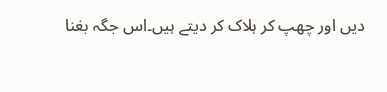دیں اور چھپ کر ہلاک کر دیتے ہیں۔اس جگہ بغنا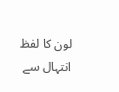لون کا لفظ انتہال سے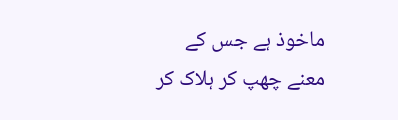ماخوذ ہے جس کے معنے چھپ کر ہلاک کر